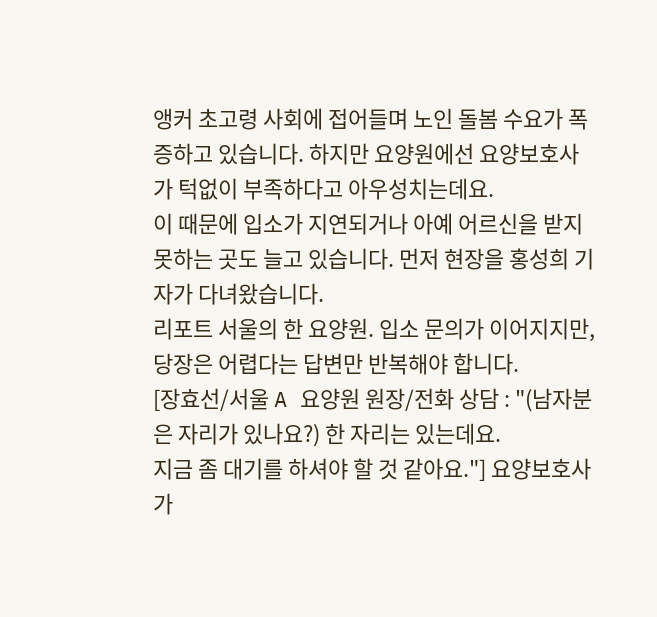앵커 초고령 사회에 접어들며 노인 돌봄 수요가 폭증하고 있습니다. 하지만 요양원에선 요양보호사가 턱없이 부족하다고 아우성치는데요.
이 때문에 입소가 지연되거나 아예 어르신을 받지 못하는 곳도 늘고 있습니다. 먼저 현장을 홍성희 기자가 다녀왔습니다.
리포트 서울의 한 요양원. 입소 문의가 이어지지만, 당장은 어렵다는 답변만 반복해야 합니다.
[장효선/서울 A 요양원 원장/전화 상담 : "(남자분은 자리가 있나요?) 한 자리는 있는데요.
지금 좀 대기를 하셔야 할 것 같아요."] 요양보호사가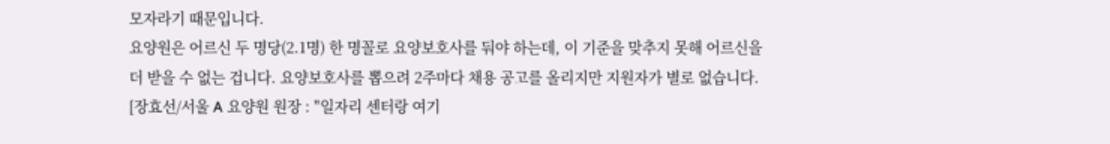모자라기 때문입니다.
요양원은 어르신 두 명당(2.1명) 한 명꼴로 요양보호사를 둬야 하는데, 이 기준을 맞추지 못해 어르신을 더 받을 수 없는 겁니다. 요양보호사를 뽑으려 2주마다 채용 공고를 올리지만 지원자가 별로 없습니다.
[장효선/서울 A 요양원 원장 : "일자리 센터랑 여기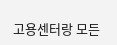고용센터랑 모든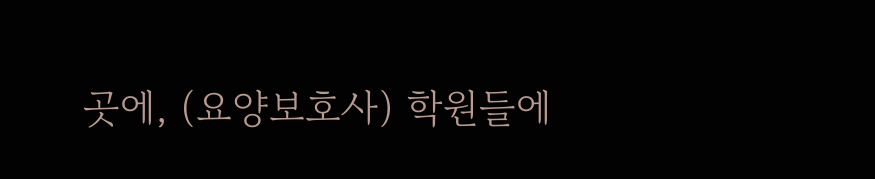곳에, (요양보호사) 학원들에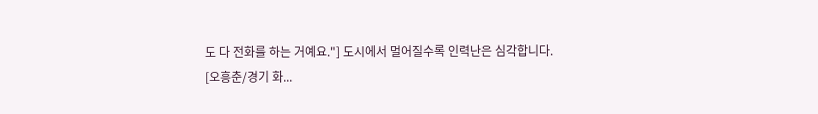도 다 전화를 하는 거예요."] 도시에서 멀어질수록 인력난은 심각합니다.
[오흥춘/경기 화...